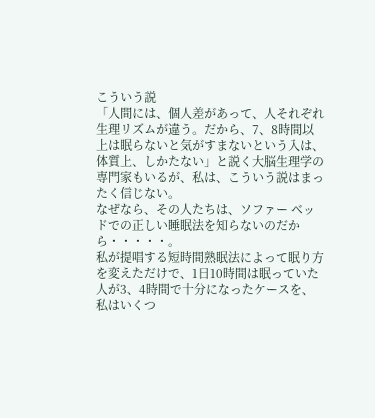こういう説
「人間には、個人差があって、人それぞれ生理リズムが違う。だから、7、8時間以上は眠らないと気がすまないという入は、体質上、しかたない」と説く大脳生理学の専門家もいるが、私は、こういう説はまったく信じない。
なぜなら、その人たちは、ソファー ベッドでの正しい睡眠法を知らないのだから・・・・・。
私が提唱する短時間熟眠法によって眠り方を変えただけで、1日10時間は眠っていた人が3、4時間で十分になったケースを、私はいくつ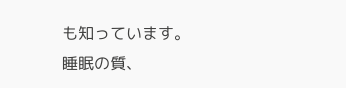も知っています。
睡眠の質、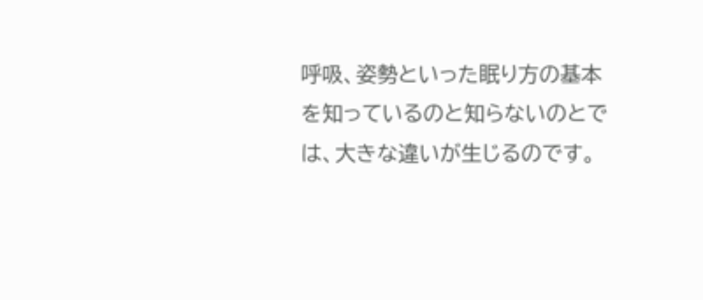呼吸、姿勢といった眠り方の基本を知っているのと知らないのとでは、大きな違いが生じるのです。